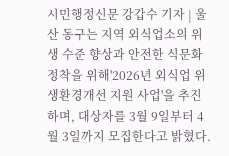시민행정신문 강갑수 기자 | 울산 동구는 지역 외식업소의 위생 수준 향상과 안전한 식문화 정착을 위해'2026년 외식업 위생환경개선 지원 사업'을 추진하며, 대상자를 3월 9일부터 4월 3일까지 모집한다고 밝혔다.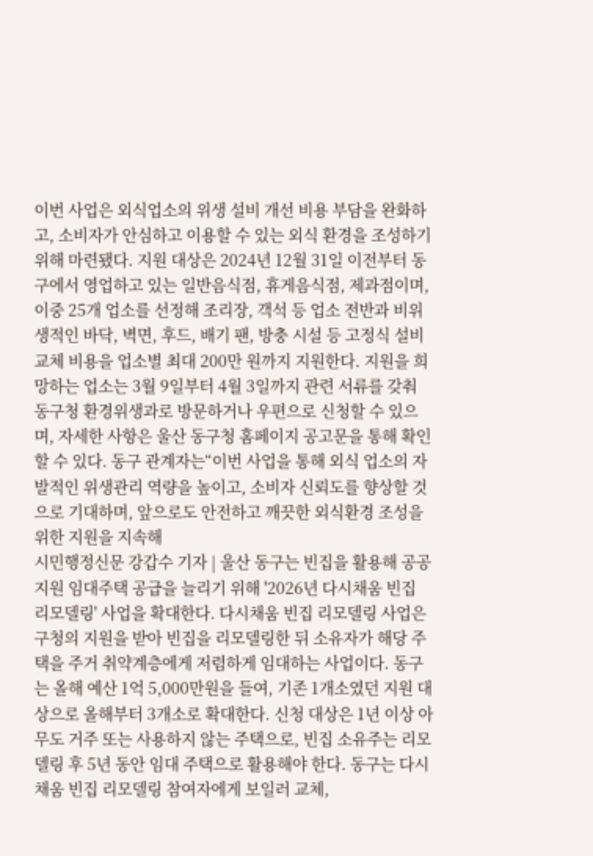이번 사업은 외식업소의 위생 설비 개선 비용 부담을 완화하고, 소비자가 안심하고 이용할 수 있는 외식 환경을 조성하기 위해 마련됐다. 지원 대상은 2024년 12월 31일 이전부터 동구에서 영업하고 있는 일반음식점, 휴게음식점, 제과점이며, 이중 25개 업소를 선정해 조리장, 객석 등 업소 전반과 비위생적인 바닥, 벽면, 후드, 배기 팬, 방충 시설 등 고정식 설비 교체 비용을 업소별 최대 200만 원까지 지원한다. 지원을 희망하는 업소는 3월 9일부터 4월 3일까지 관련 서류를 갖춰 동구청 환경위생과로 방문하거나 우편으로 신청할 수 있으며, 자세한 사항은 울산 동구청 홈페이지 공고문을 통해 확인할 수 있다. 동구 관계자는“이번 사업을 통해 외식 업소의 자발적인 위생관리 역량을 높이고, 소비자 신뢰도를 향상할 것으로 기대하며, 앞으로도 안전하고 깨끗한 외식환경 조성을 위한 지원을 지속해
시민행정신문 강갑수 기자 | 울산 동구는 빈집을 활용해 공공지원 임대주택 공급을 늘리기 위해 '2026년 다시채움 빈집 리모델링' 사업을 확대한다. 다시채움 빈집 리모델링 사업은 구청의 지원을 받아 빈집을 리모델링한 뒤 소유자가 해당 주택을 주거 취약계층에게 저렴하게 임대하는 사업이다. 동구는 올해 예산 1억 5,000만원을 들여, 기존 1개소였던 지원 대상으로 올해부터 3개소로 확대한다. 신청 대상은 1년 이상 아무도 거주 또는 사용하지 않는 주택으로, 빈집 소유주는 리모델링 후 5년 동안 임대 주택으로 활용해야 한다. 동구는 다시채움 빈집 리모델링 참여자에게 보일러 교체,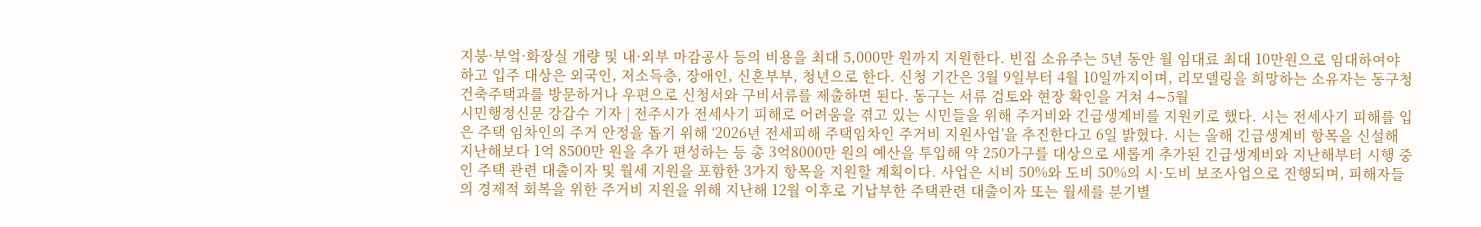지붕·부엌·화장실 개량 및 내·외부 마감공사 등의 비용을 최대 5,000만 원까지 지원한다. 빈집 소유주는 5년 동안 월 임대료 최대 10만원으로 임대하여야 하고 입주 대상은 외국인, 저소득층, 장애인, 신혼부부, 청년으로 한다. 신청 기간은 3월 9일부터 4월 10일까지이며, 리모델링을 희망하는 소유자는 동구청 건축주택과를 방문하거나 우편으로 신청서와 구비서류를 제출하면 된다. 동구는 서류 검토와 현장 확인을 거쳐 4∼5월
시민행정신문 강갑수 기자 | 전주시가 전세사기 피해로 어려움을 겪고 있는 시민들을 위해 주거비와 긴급생계비를 지원키로 했다. 시는 전세사기 피해를 입은 주택 임차인의 주거 안정을 돕기 위해 ‘2026년 전세피해 주택임차인 주거비 지원사업’을 추진한다고 6일 밝혔다. 시는 올해 긴급생계비 항목을 신설해 지난해보다 1억 8500만 원을 추가 편성하는 등 총 3억8000만 원의 예산을 투입해 약 250가구를 대상으로 새롭게 추가된 긴급생계비와 지난해부터 시행 중인 주택 관련 대출이자 및 월세 지원을 포함한 3가지 항목을 지원할 계획이다. 사업은 시비 50%와 도비 50%의 시·도비 보조사업으로 진행되며, 피해자들의 경제적 회복을 위한 주거비 지원을 위해 지난해 12월 이후로 기납부한 주택관련 대출이자 또는 월세를 분기별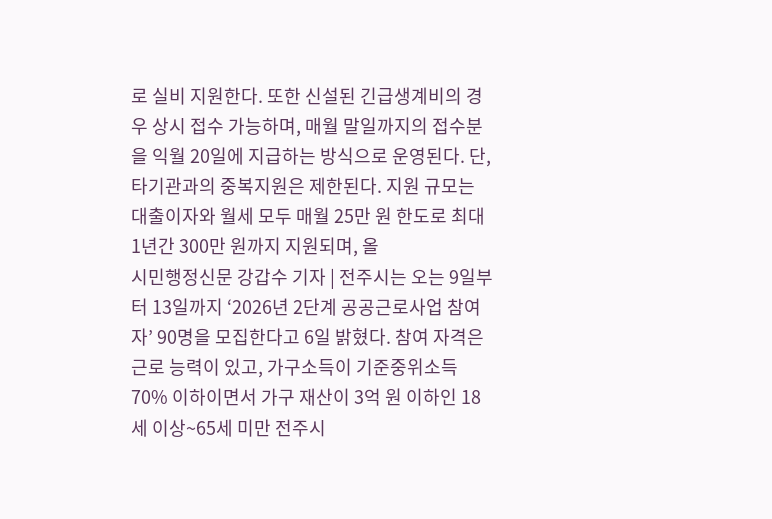로 실비 지원한다. 또한 신설된 긴급생계비의 경우 상시 접수 가능하며, 매월 말일까지의 접수분을 익월 20일에 지급하는 방식으로 운영된다. 단, 타기관과의 중복지원은 제한된다. 지원 규모는 대출이자와 월세 모두 매월 25만 원 한도로 최대 1년간 300만 원까지 지원되며, 올
시민행정신문 강갑수 기자 | 전주시는 오는 9일부터 13일까지 ‘2026년 2단계 공공근로사업 참여자’ 90명을 모집한다고 6일 밝혔다. 참여 자격은 근로 능력이 있고, 가구소득이 기준중위소득 70% 이하이면서 가구 재산이 3억 원 이하인 18세 이상~65세 미만 전주시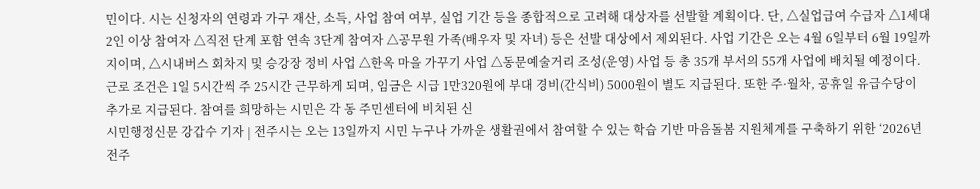민이다. 시는 신청자의 연령과 가구 재산, 소득, 사업 참여 여부, 실업 기간 등을 종합적으로 고려해 대상자를 선발할 계획이다. 단, △실업급여 수급자 △1세대 2인 이상 참여자 △직전 단계 포함 연속 3단계 참여자 △공무원 가족(배우자 및 자녀) 등은 선발 대상에서 제외된다. 사업 기간은 오는 4월 6일부터 6월 19일까지이며, △시내버스 회차지 및 승강장 정비 사업 △한옥 마을 가꾸기 사업 △동문예술거리 조성(운영) 사업 등 총 35개 부서의 55개 사업에 배치될 예정이다. 근로 조건은 1일 5시간씩 주 25시간 근무하게 되며, 임금은 시급 1만320원에 부대 경비(간식비) 5000원이 별도 지급된다. 또한 주·월차, 공휴일 유급수당이 추가로 지급된다. 참여를 희망하는 시민은 각 동 주민센터에 비치된 신
시민행정신문 강갑수 기자 | 전주시는 오는 13일까지 시민 누구나 가까운 생활권에서 참여할 수 있는 학습 기반 마음돌봄 지원체계를 구축하기 위한 ‘2026년 전주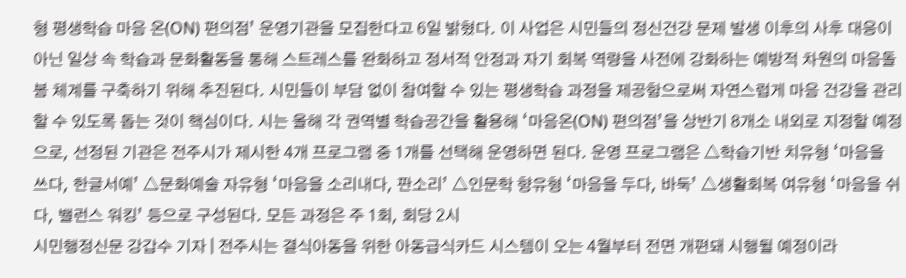형 평생학습 마음 온(ON) 편의점’ 운영기관을 모집한다고 6일 밝혔다. 이 사업은 시민들의 정신건강 문제 발생 이후의 사후 대응이 아닌 일상 속 학습과 문화활동을 통해 스트레스를 완화하고 정서적 안정과 자기 회복 역량을 사전에 강화하는 예방적 차원의 마음돌봄 체계를 구축하기 위해 추진된다. 시민들이 부담 없이 참여할 수 있는 평생학습 과정을 제공함으로써 자연스럽게 마음 건강을 관리할 수 있도록 돕는 것이 핵심이다. 시는 올해 각 권역별 학습공간을 활용해 ‘마음온(ON) 편의점’을 상반기 8개소 내외로 지정할 예정으로, 선정된 기관은 전주시가 제시한 4개 프로그램 중 1개를 선택해 운영하면 된다. 운영 프로그램은 △학습기반 치유형 ‘마음을 쓰다, 한글서예’ △문화예술 자유형 ‘마음을 소리내다, 판소리’ △인문학 향유형 ‘마음을 두다, 바둑’ △생활회복 여유형 ‘마음을 쉬다, 밸런스 워킹’ 등으로 구성된다. 모든 과정은 주 1회, 회당 2시
시민행정신문 강갑수 기자 | 전주시는 결식아동을 위한 아동급식카드 시스템이 오는 4월부터 전면 개편돼 시행될 예정이라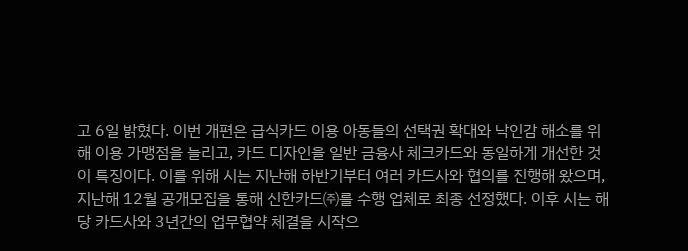고 6일 밝혔다. 이번 개편은 급식카드 이용 아동들의 선택권 확대와 낙인감 해소를 위해 이용 가맹점을 늘리고, 카드 디자인을 일반 금융사 체크카드와 동일하게 개선한 것이 특징이다. 이를 위해 시는 지난해 하반기부터 여러 카드사와 협의를 진행해 왔으며, 지난해 12월 공개모집을 통해 신한카드㈜를 수행 업체로 최종 선정했다. 이후 시는 해당 카드사와 3년간의 업무협약 체결을 시작으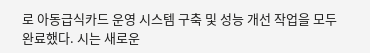로 아동급식카드 운영 시스템 구축 및 성능 개선 작업을 모두 완료했다. 시는 새로운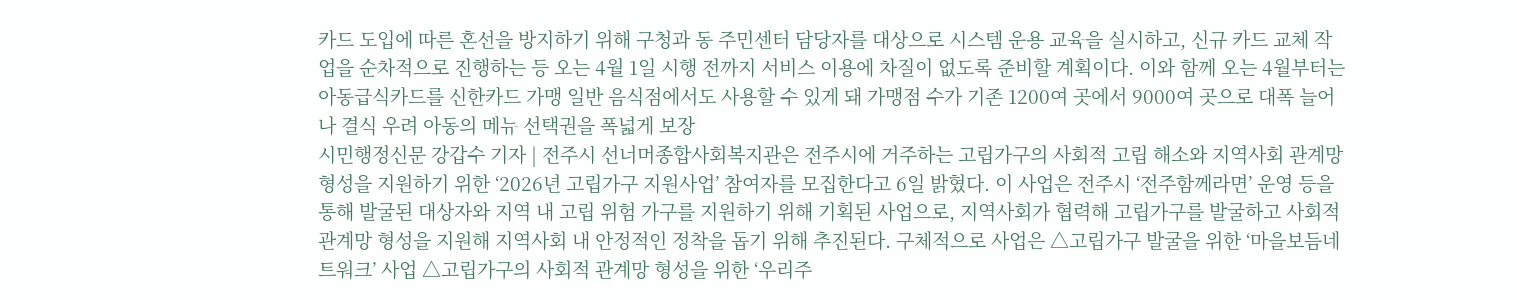카드 도입에 따른 혼선을 방지하기 위해 구청과 동 주민센터 담당자를 대상으로 시스템 운용 교육을 실시하고, 신규 카드 교체 작업을 순차적으로 진행하는 등 오는 4월 1일 시행 전까지 서비스 이용에 차질이 없도록 준비할 계획이다. 이와 함께 오는 4월부터는 아동급식카드를 신한카드 가맹 일반 음식점에서도 사용할 수 있게 돼 가맹점 수가 기존 1200여 곳에서 9000여 곳으로 대폭 늘어나 결식 우려 아동의 메뉴 선택권을 폭넓게 보장
시민행정신문 강갑수 기자 | 전주시 선너머종합사회복지관은 전주시에 거주하는 고립가구의 사회적 고립 해소와 지역사회 관계망 형성을 지원하기 위한 ‘2026년 고립가구 지원사업’ 참여자를 모집한다고 6일 밝혔다. 이 사업은 전주시 ‘전주함께라면’ 운영 등을 통해 발굴된 대상자와 지역 내 고립 위험 가구를 지원하기 위해 기획된 사업으로, 지역사회가 협력해 고립가구를 발굴하고 사회적 관계망 형성을 지원해 지역사회 내 안정적인 정착을 돕기 위해 추진된다. 구체적으로 사업은 △고립가구 발굴을 위한 ‘마을보듬네트워크’ 사업 △고립가구의 사회적 관계망 형성을 위한 ‘우리주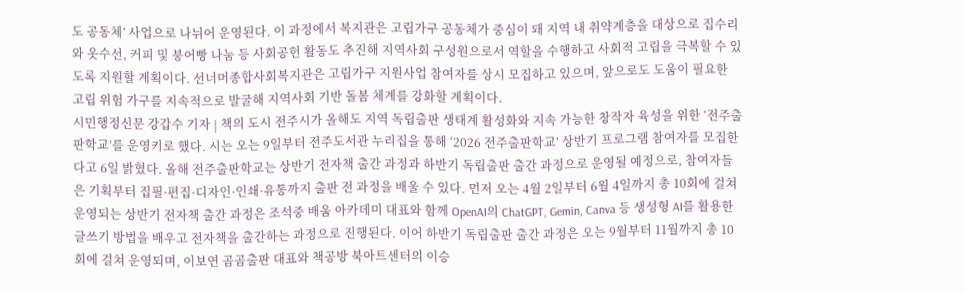도 공동체’ 사업으로 나뉘어 운영된다. 이 과정에서 복지관은 고립가구 공동체가 중심이 돼 지역 내 취약계층을 대상으로 집수리와 옷수선, 커피 및 붕어빵 나눔 등 사회공헌 활동도 추진해 지역사회 구성원으로서 역할을 수행하고 사회적 고립을 극복할 수 있도록 지원할 계획이다. 선너머종합사회복지관은 고립가구 지원사업 참여자를 상시 모집하고 있으며, 앞으로도 도움이 필요한 고립 위험 가구를 지속적으로 발굴해 지역사회 기반 돌봄 체계를 강화할 계획이다.
시민행정신문 강갑수 기자 | 책의 도시 전주시가 올해도 지역 독립출판 생태계 활성화와 지속 가능한 창작자 육성을 위한 ‘전주출판학교’를 운영키로 했다. 시는 오는 9일부터 전주도서관 누리집을 통해 ‘2026 전주출판학교’ 상반기 프로그램 참여자를 모집한다고 6일 밝혔다. 올해 전주출판학교는 상반기 전자책 출간 과정과 하반기 독립출판 출간 과정으로 운영될 예정으로, 참여자들은 기획부터 집필·편집·디자인·인쇄·유통까지 출판 전 과정을 배울 수 있다. 먼저 오는 4월 2일부터 6월 4일까지 총 10회에 걸쳐 운영되는 상반기 전자책 출간 과정은 조석중 배움 아카데미 대표와 함께 OpenAI의 ChatGPT, Gemin, Canva 등 생성형 AI를 활용한 글쓰기 방법을 배우고 전자책을 출간하는 과정으로 진행된다. 이어 하반기 독립출판 출간 과정은 오는 9월부터 11월까지 총 10회에 걸쳐 운영되며, 이보연 곰곰출판 대표와 책공방 북아트센터의 이승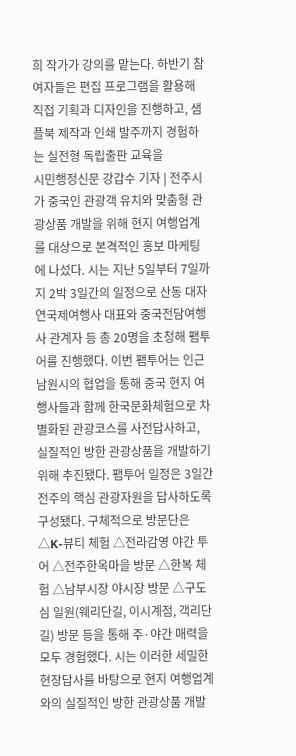희 작가가 강의를 맡는다. 하반기 참여자들은 편집 프로그램을 활용해 직접 기획과 디자인을 진행하고, 샘플북 제작과 인쇄 발주까지 경험하는 실전형 독립출판 교육을
시민행정신문 강갑수 기자 | 전주시가 중국인 관광객 유치와 맞춤형 관광상품 개발을 위해 현지 여행업계를 대상으로 본격적인 홍보 마케팅에 나섰다. 시는 지난 5일부터 7일까지 2박 3일간의 일정으로 산동 대자연국제여행사 대표와 중국전담여행사 관계자 등 총 20명을 초청해 팸투어를 진행했다. 이번 팸투어는 인근 남원시의 협업을 통해 중국 현지 여행사들과 함께 한국문화체험으로 차별화된 관광코스를 사전답사하고, 실질적인 방한 관광상품을 개발하기 위해 추진됐다. 팸투어 일정은 3일간 전주의 핵심 관광자원을 답사하도록 구성됐다. 구체적으로 방문단은 △K-뷰티 체험 △전라감영 야간 투어 △전주한옥마을 방문 △한복 체험 △남부시장 야시장 방문 △구도심 일원(웨리단길, 이시계점, 객리단길) 방문 등을 통해 주·야간 매력을 모두 경험했다. 시는 이러한 세밀한 현장답사를 바탕으로 현지 여행업계와의 실질적인 방한 관광상품 개발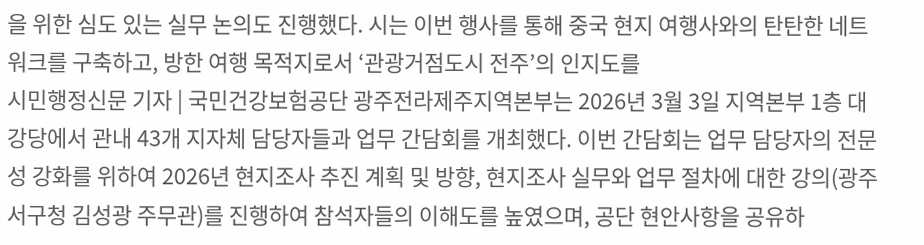을 위한 심도 있는 실무 논의도 진행했다. 시는 이번 행사를 통해 중국 현지 여행사와의 탄탄한 네트워크를 구축하고, 방한 여행 목적지로서 ‘관광거점도시 전주’의 인지도를
시민행정신문 기자 | 국민건강보험공단 광주전라제주지역본부는 2026년 3월 3일 지역본부 1층 대강당에서 관내 43개 지자체 담당자들과 업무 간담회를 개최했다. 이번 간담회는 업무 담당자의 전문성 강화를 위하여 2026년 현지조사 추진 계획 및 방향, 현지조사 실무와 업무 절차에 대한 강의(광주 서구청 김성광 주무관)를 진행하여 참석자들의 이해도를 높였으며, 공단 현안사항을 공유하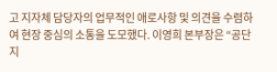고 지자체 담당자의 업무적인 애로사항 및 의견을 수렴하여 현장 중심의 소통을 도모했다. 이영희 본부장은 “공단지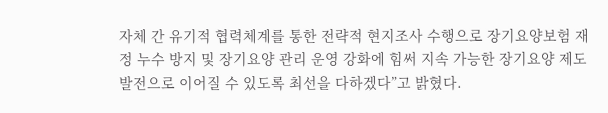자체 간 유기적 협력체계를 통한 전략적 현지조사 수행으로 장기요양보험 재정 누수 방지 및 장기요양 관리 운영 강화에 힘써 지속 가능한 장기요양 제도 발전으로 이어질 수 있도록 최선을 다하겠다”고 밝혔다.